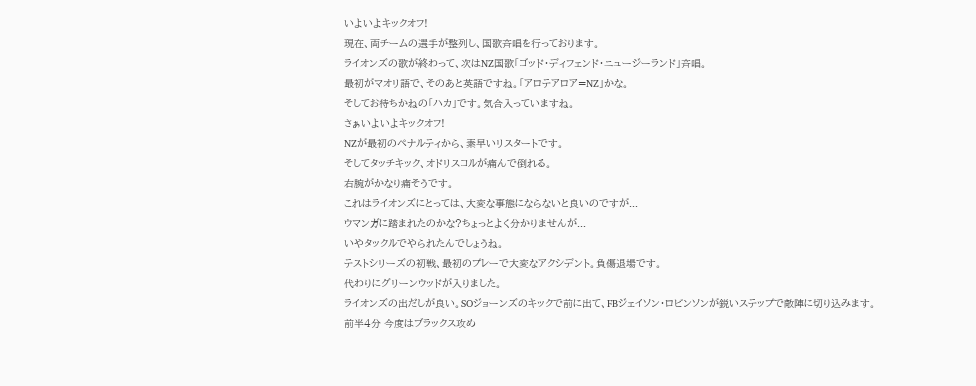いよいよキックオフ!
現在、両チームの選手が整列し、国歌斉唱を行っております。
ライオンズの歌が終わって、次はNZ国歌「ゴッド・ディフェンド・ニュージーランド」斉唱。
最初がマオリ語で、そのあと英語ですね。「アロテアロア=NZ」かな。
そしてお待ちかねの「ハカ」です。気合入っていますね。
さぁいよいよキックオフ!
NZが最初のペナルティから、素早いリスタートです。
そしてタッチキック、オドリスコルが痛んで倒れる。
右腕がかなり痛そうです。
これはライオンズにとっては、大変な事態にならないと良いのですが...
ウマンガに踏まれたのかな?ちょっとよく分かりませんが...
いやタックルでやられたんでしょうね。
テストシリーズの初戦、最初のプレーで大変なアクシデント。負傷退場です。
代わりにグリーンウッドが入りました。
ライオンズの出だしが良い。SOジョーンズのキックで前に出て、FBジェイソン・ロビンソンが鋭いステップで敵陣に切り込みます。
前半4分 今度はブラックス攻め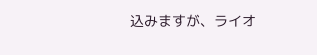込みますが、ライオ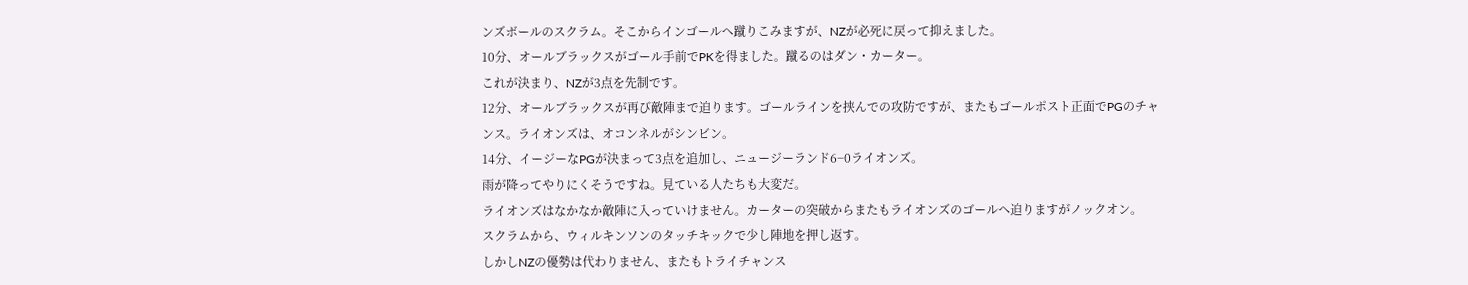ンズボールのスクラム。そこからインゴールへ蹴りこみますが、NZが必死に戻って抑えました。
10分、オールブラックスがゴール手前でPKを得ました。蹴るのはダン・カーター。
これが決まり、NZが3点を先制です。
12分、オールブラックスが再び敵陣まで迫ります。ゴールラインを挟んでの攻防ですが、またもゴールポスト正面でPGのチャンス。ライオンズは、オコンネルがシンビン。
14分、イージーなPGが決まって3点を追加し、ニュージーランド6−0ライオンズ。
雨が降ってやりにくそうですね。見ている人たちも大変だ。
ライオンズはなかなか敵陣に入っていけません。カーターの突破からまたもライオンズのゴールへ迫りますがノックオン。
スクラムから、ウィルキンソンのタッチキックで少し陣地を押し返す。
しかしNZの優勢は代わりません、またもトライチャンス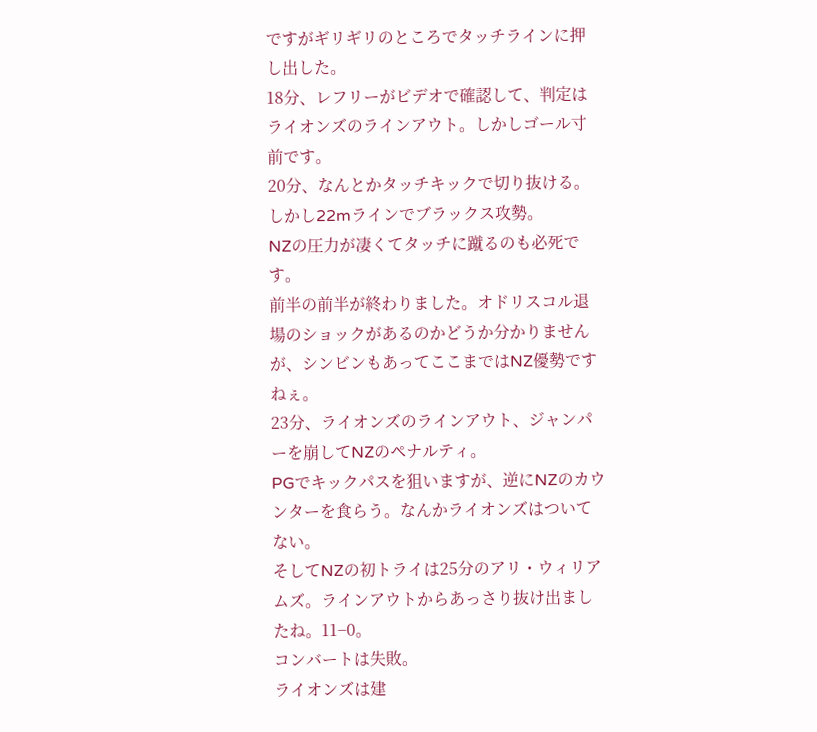ですがギリギリのところでタッチラインに押し出した。
18分、レフリーがビデオで確認して、判定はライオンズのラインアウト。しかしゴール寸前です。
20分、なんとかタッチキックで切り抜ける。しかし22mラインでブラックス攻勢。
NZの圧力が凄くてタッチに蹴るのも必死です。
前半の前半が終わりました。オドリスコル退場のショックがあるのかどうか分かりませんが、シンビンもあってここまではNZ優勢ですねぇ。
23分、ライオンズのラインアウト、ジャンパーを崩してNZのペナルティ。
PGでキックパスを狙いますが、逆にNZのカウンターを食らう。なんかライオンズはついてない。
そしてNZの初トライは25分のアリ・ウィリアムズ。ラインアウトからあっさり抜け出ましたね。11−0。
コンバートは失敗。
ライオンズは建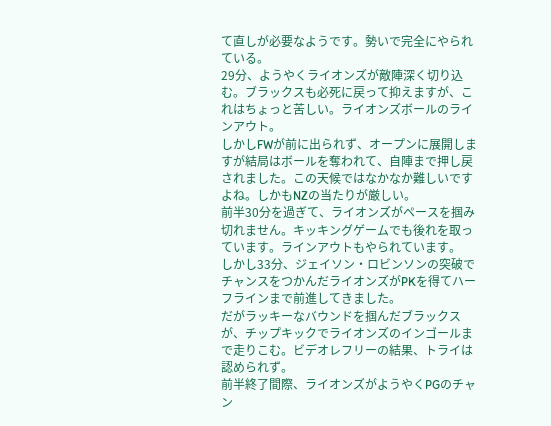て直しが必要なようです。勢いで完全にやられている。
29分、ようやくライオンズが敵陣深く切り込む。ブラックスも必死に戻って抑えますが、これはちょっと苦しい。ライオンズボールのラインアウト。
しかしFWが前に出られず、オープンに展開しますが結局はボールを奪われて、自陣まで押し戻されました。この天候ではなかなか難しいですよね。しかもNZの当たりが厳しい。
前半30分を過ぎて、ライオンズがペースを掴み切れません。キッキングゲームでも後れを取っています。ラインアウトもやられています。
しかし33分、ジェイソン・ロビンソンの突破でチャンスをつかんだライオンズがPKを得てハーフラインまで前進してきました。
だがラッキーなバウンドを掴んだブラックスが、チップキックでライオンズのインゴールまで走りこむ。ビデオレフリーの結果、トライは認められず。
前半終了間際、ライオンズがようやくPGのチャン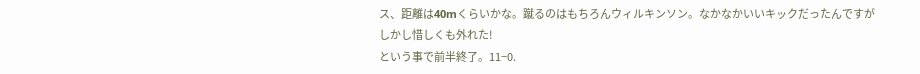ス、距離は40mくらいかな。蹴るのはもちろんウィルキンソン。なかなかいいキックだったんですがしかし惜しくも外れた!
という事で前半終了。11−0.